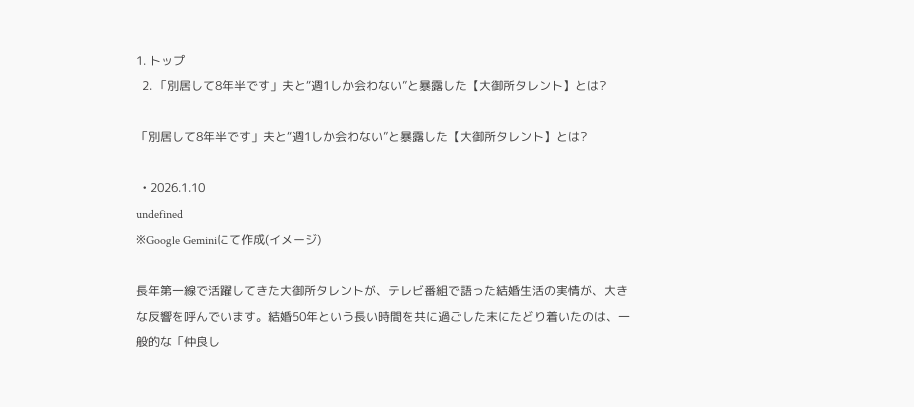1. トップ
  2. 「別居して8年半です」夫と“週1しか会わない”と暴露した【大御所タレント】とは?

「別居して8年半です」夫と“週1しか会わない”と暴露した【大御所タレント】とは?

  • 2026.1.10
undefined
※Google Geminiにて作成(イメージ)

長年第一線で活躍してきた大御所タレントが、テレビ番組で語った結婚生活の実情が、大きな反響を呼んでいます。結婚50年という長い時間を共に過ごした末にたどり着いたのは、一般的な「仲良し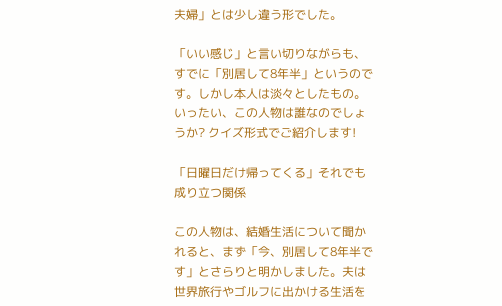夫婦」とは少し違う形でした。

「いい感じ」と言い切りながらも、すでに「別居して8年半」というのです。しかし本人は淡々としたもの。いったい、この人物は誰なのでしょうか? クイズ形式でご紹介します!

「日曜日だけ帰ってくる」それでも成り立つ関係

この人物は、結婚生活について聞かれると、まず「今、別居して8年半です」とさらりと明かしました。夫は世界旅行やゴルフに出かける生活を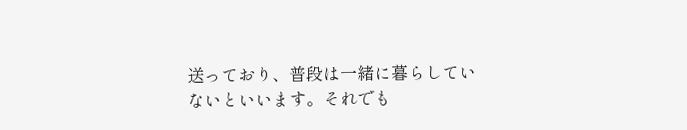送っており、普段は一緒に暮らしていないといいます。それでも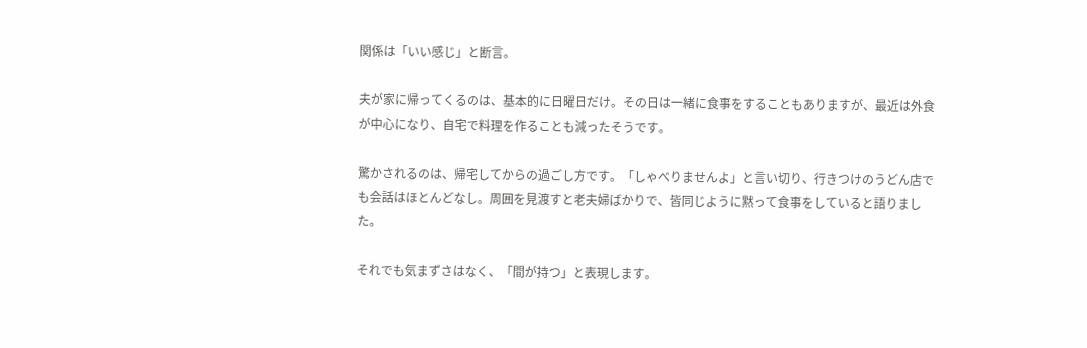関係は「いい感じ」と断言。

夫が家に帰ってくるのは、基本的に日曜日だけ。その日は一緒に食事をすることもありますが、最近は外食が中心になり、自宅で料理を作ることも減ったそうです。

驚かされるのは、帰宅してからの過ごし方です。「しゃべりませんよ」と言い切り、行きつけのうどん店でも会話はほとんどなし。周囲を見渡すと老夫婦ばかりで、皆同じように黙って食事をしていると語りました。

それでも気まずさはなく、「間が持つ」と表現します。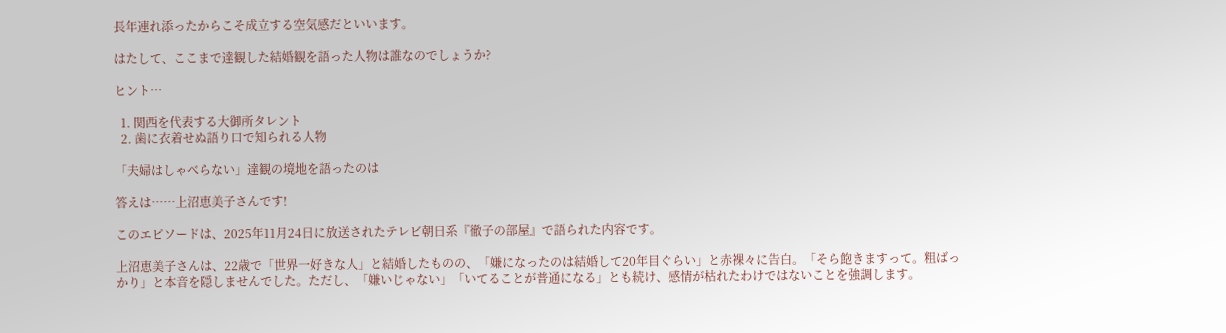長年連れ添ったからこそ成立する空気感だといいます。

はたして、ここまで達観した結婚観を語った人物は誰なのでしょうか?

ヒント…

  1. 関西を代表する大御所タレント
  2. 歯に衣着せぬ語り口で知られる人物

「夫婦はしゃべらない」達観の境地を語ったのは

答えは……上沼恵美子さんです!

このエピソードは、2025年11月24日に放送されたテレビ朝日系『徹子の部屋』で語られた内容です。

上沼恵美子さんは、22歳で「世界一好きな人」と結婚したものの、「嫌になったのは結婚して20年目ぐらい」と赤裸々に告白。「そら飽きますって。粗ばっかり」と本音を隠しませんでした。ただし、「嫌いじゃない」「いてることが普通になる」とも続け、感情が枯れたわけではないことを強調します。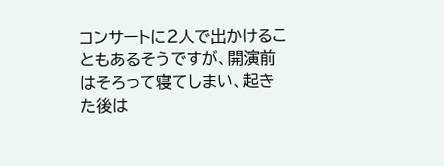コンサートに2人で出かけることもあるそうですが、開演前はそろって寝てしまい、起きた後は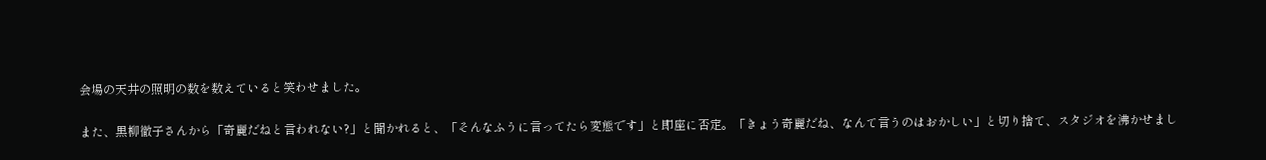会場の天井の照明の数を数えていると笑わせました。

また、黒柳徹子さんから「奇麗だねと言われない?」と聞かれると、「そんなふうに言ってたら変態です」と即座に否定。「きょう奇麗だね、なんて言うのはおかしい」と切り捨て、スタジオを沸かせまし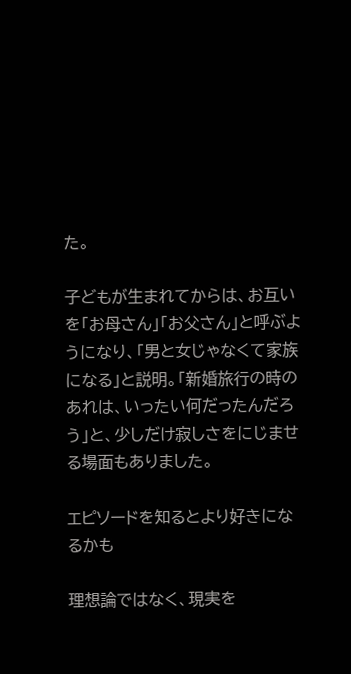た。

子どもが生まれてからは、お互いを「お母さん」「お父さん」と呼ぶようになり、「男と女じゃなくて家族になる」と説明。「新婚旅行の時のあれは、いったい何だったんだろう」と、少しだけ寂しさをにじませる場面もありました。

エピソードを知るとより好きになるかも

理想論ではなく、現実を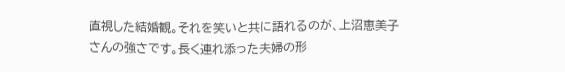直視した結婚観。それを笑いと共に語れるのが、上沼恵美子さんの強さです。長く連れ添った夫婦の形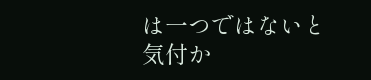は一つではないと気付か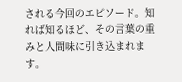される今回のエピソード。知れば知るほど、その言葉の重みと人間味に引き込まれます。